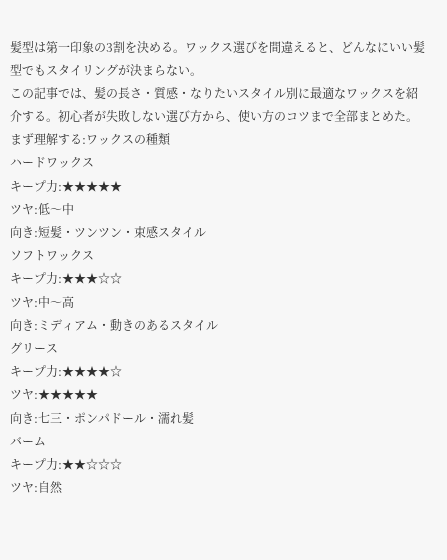髪型は第一印象の3割を決める。ワックス選びを間違えると、どんなにいい髪型でもスタイリングが決まらない。
この記事では、髪の長さ・質感・なりたいスタイル別に最適なワックスを紹介する。初心者が失敗しない選び方から、使い方のコツまで全部まとめた。
まず理解する:ワックスの種類
ハードワックス
キープ力:★★★★★
ツヤ:低〜中
向き:短髪・ツンツン・束感スタイル
ソフトワックス
キープ力:★★★☆☆
ツヤ:中〜高
向き:ミディアム・動きのあるスタイル
グリース
キープ力:★★★★☆
ツヤ:★★★★★
向き:七三・ポンパドール・濡れ髪
バーム
キープ力:★★☆☆☆
ツヤ:自然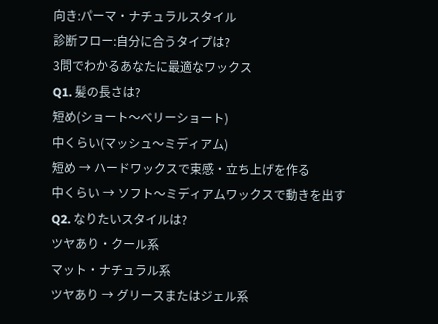向き:パーマ・ナチュラルスタイル
診断フロー:自分に合うタイプは?
3問でわかるあなたに最適なワックス
Q1. 髪の長さは?
短め(ショート〜ベリーショート)
中くらい(マッシュ〜ミディアム)
短め → ハードワックスで束感・立ち上げを作る
中くらい → ソフト〜ミディアムワックスで動きを出す
Q2. なりたいスタイルは?
ツヤあり・クール系
マット・ナチュラル系
ツヤあり → グリースまたはジェル系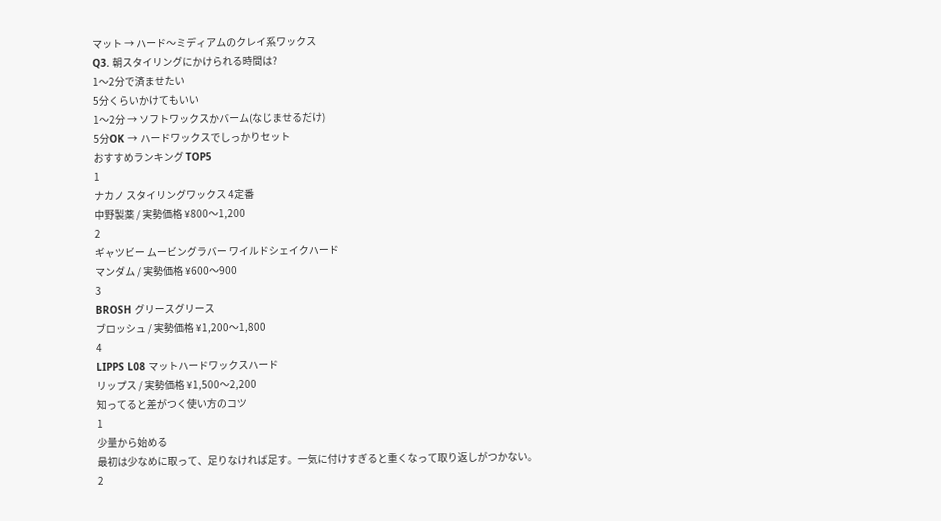マット → ハード〜ミディアムのクレイ系ワックス
Q3. 朝スタイリングにかけられる時間は?
1〜2分で済ませたい
5分くらいかけてもいい
1〜2分 → ソフトワックスかバーム(なじませるだけ)
5分OK → ハードワックスでしっかりセット
おすすめランキング TOP5
1
ナカノ スタイリングワックス 4定番
中野製薬 / 実勢価格 ¥800〜1,200
2
ギャツビー ムービングラバー ワイルドシェイクハード
マンダム / 実勢価格 ¥600〜900
3
BROSH グリースグリース
ブロッシュ / 実勢価格 ¥1,200〜1,800
4
LIPPS L08 マットハードワックスハード
リップス / 実勢価格 ¥1,500〜2,200
知ってると差がつく使い方のコツ
1
少量から始める
最初は少なめに取って、足りなければ足す。一気に付けすぎると重くなって取り返しがつかない。
2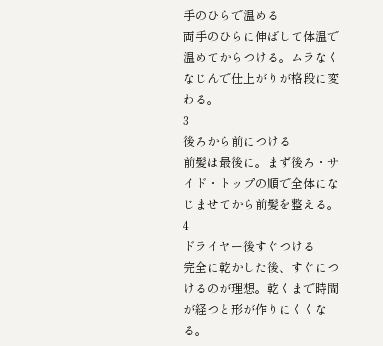手のひらで温める
両手のひらに伸ばして体温で温めてからつける。ムラなくなじんで仕上がりが格段に変わる。
3
後ろから前につける
前髪は最後に。まず後ろ・サイド・トップの順で全体になじませてから前髪を整える。
4
ドライヤー後すぐつける
完全に乾かした後、すぐにつけるのが理想。乾くまで時間が経つと形が作りにくくなる。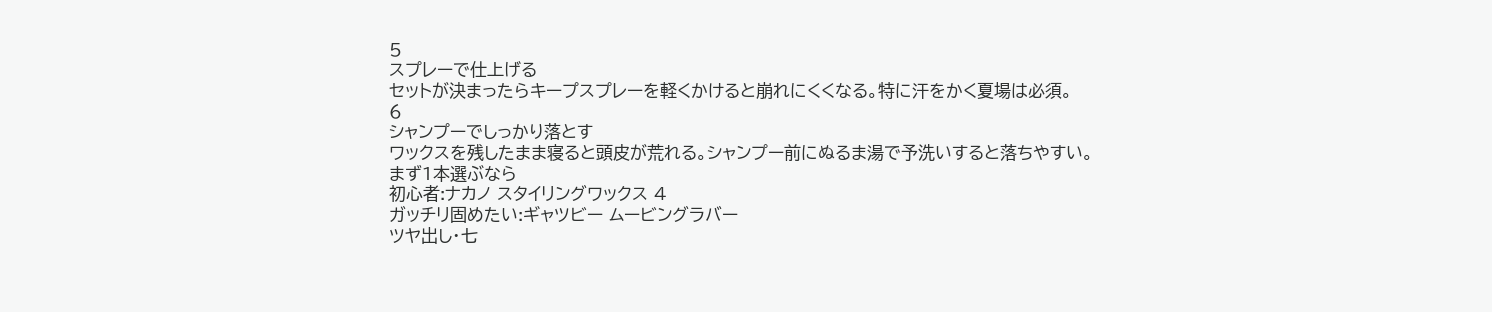5
スプレーで仕上げる
セットが決まったらキープスプレーを軽くかけると崩れにくくなる。特に汗をかく夏場は必須。
6
シャンプーでしっかり落とす
ワックスを残したまま寝ると頭皮が荒れる。シャンプー前にぬるま湯で予洗いすると落ちやすい。
まず1本選ぶなら
初心者:ナカノ スタイリングワックス 4
ガッチリ固めたい:ギャツビー ムービングラバー
ツヤ出し・七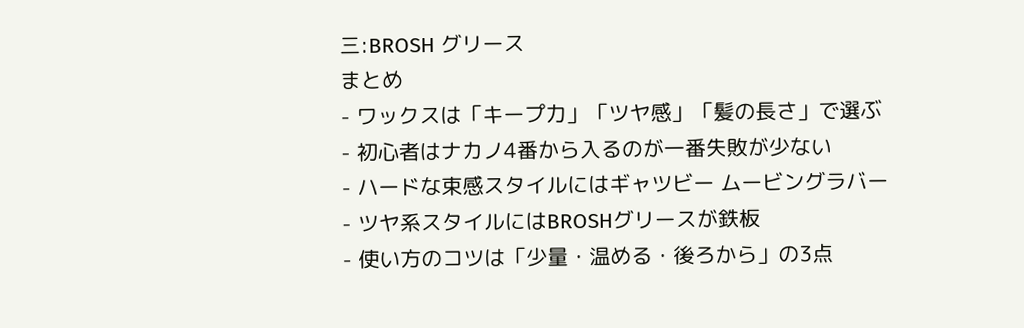三:BROSH グリース
まとめ
- ワックスは「キープ力」「ツヤ感」「髪の長さ」で選ぶ
- 初心者はナカノ4番から入るのが一番失敗が少ない
- ハードな束感スタイルにはギャツビー ムービングラバー
- ツヤ系スタイルにはBROSHグリースが鉄板
- 使い方のコツは「少量・温める・後ろから」の3点